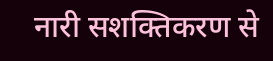नारी सशक्तिकरण से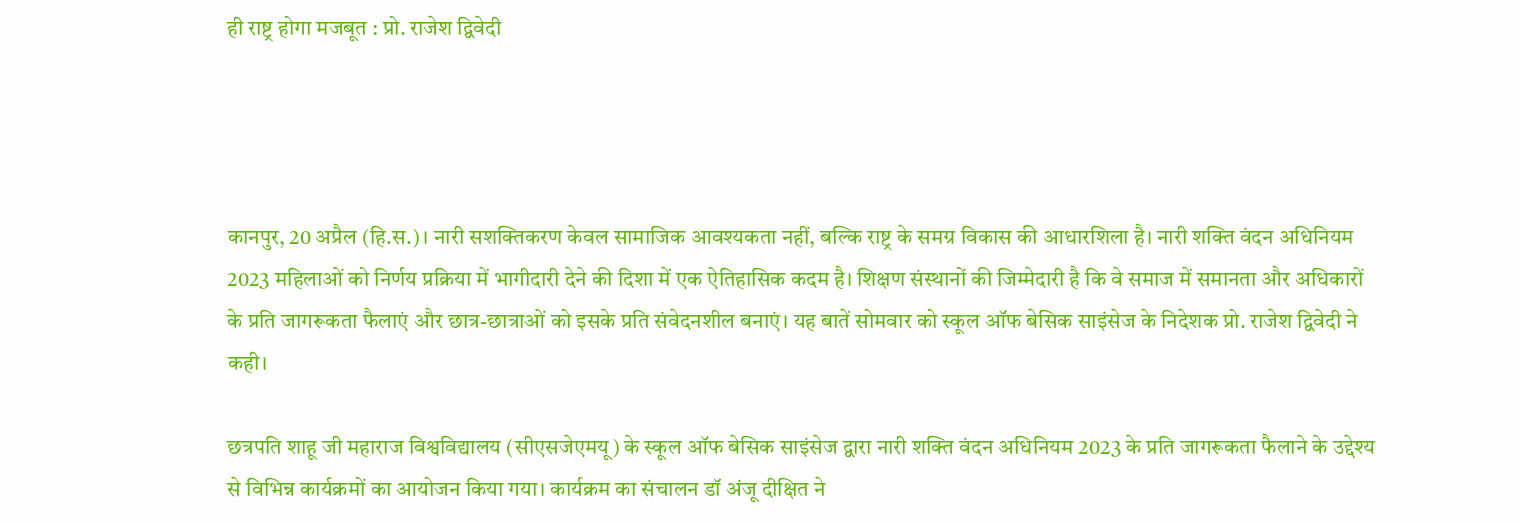ही राष्ट्र होगा मजबूत : प्रो. राजेश द्विवेदी




कानपुर, 20 अप्रैल (हि.स.)। नारी सशक्तिकरण केवल सामाजिक आवश्यकता नहीं, बल्कि राष्ट्र के समग्र विकास की आधारशिला है। नारी शक्ति वंदन अधिनियम 2023 महिलाओं को निर्णय प्रक्रिया में भागीदारी देने की दिशा में एक ऐतिहासिक कदम है। शिक्षण संस्थानों की जिम्मेदारी है कि वे समाज में समानता और अधिकारों के प्रति जागरूकता फैलाएं और छात्र-छात्राओं को इसके प्रति संवेदनशील बनाएं। यह बातें सोमवार को स्कूल ऑफ बेसिक साइंसेज के निदेशक प्रो. राजेश द्विवेदी ने कही।

छत्रपति शाहू जी महाराज विश्वविद्यालय (सीएसजेएमयू) के स्कूल ऑफ बेसिक साइंसेज द्वारा नारी शक्ति वंदन अधिनियम 2023 के प्रति जागरूकता फैलाने के उद्देश्य से विभिन्न कार्यक्रमों का आयोजन किया गया। कार्यक्रम का संचालन डॉ अंजू दीक्षित ने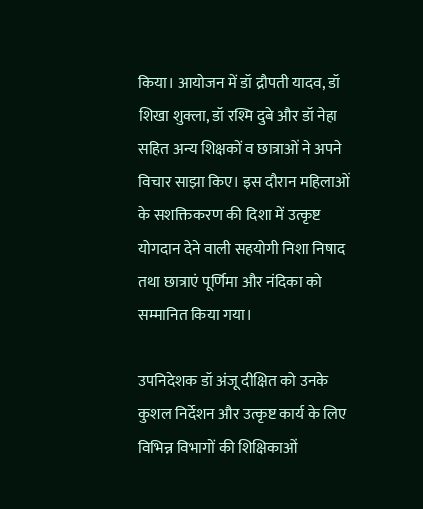किया। आयोजन में डॉ द्रौपती यादव, डॉ शिखा शुक्ला, डॉ रश्मि दुबे और डॉ नेहा सहित अन्य शिक्षकों व छात्राओं ने अपने विचार साझा किए। इस दौरान महिलाओं के सशक्तिकरण की दिशा में उत्कृष्ट योगदान देने वाली सहयोगी निशा निषाद तथा छात्राएं पूर्णिमा और नंदिका को सम्मानित किया गया।

उपनिदेशक डॉ अंजू दीक्षित को उनके कुशल निर्देशन और उत्कृष्ट कार्य के लिए विभिन्न विभागों की शिक्षिकाओं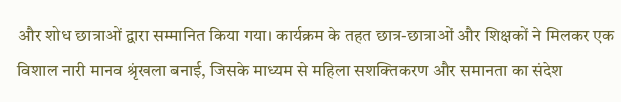और शोध छात्राओं द्वारा सम्मानित किया गया। कार्यक्रम के तहत छात्र-छात्राओं और शिक्षकों ने मिलकर एक विशाल नारी मानव श्रृंखला बनाई, जिसके माध्यम से महिला सशक्तिकरण और समानता का संदेश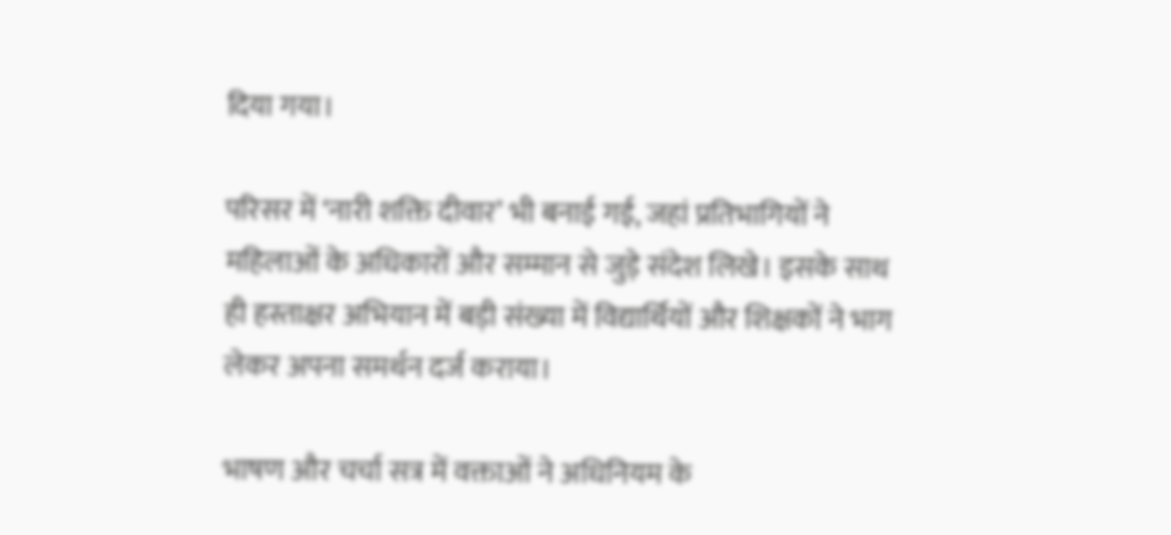दिया गया।

परिसर में ‘नारी शक्ति दीवार’ भी बनाई गई, जहां प्रतिभागियों ने महिलाओं के अधिकारों और सम्मान से जुड़े संदेश लिखे। इसके साथ ही हस्ताक्षर अभियान में बड़ी संख्या में विद्यार्थियों और शिक्षकों ने भाग लेकर अपना समर्थन दर्ज कराया।

भाषण और चर्चा सत्र में वक्ताओं ने अधिनियम के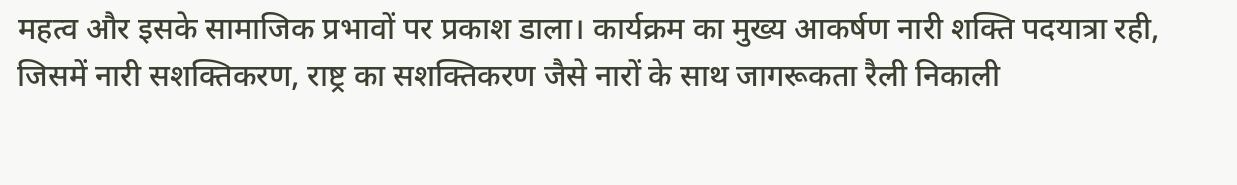महत्व और इसके सामाजिक प्रभावों पर प्रकाश डाला। कार्यक्रम का मुख्य आकर्षण नारी शक्ति पदयात्रा रही, जिसमें नारी सशक्तिकरण, राष्ट्र का सशक्तिकरण जैसे नारों के साथ जागरूकता रैली निकाली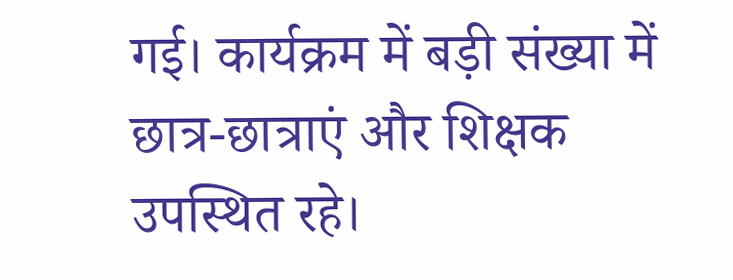गई। कार्यक्रम में बड़ी संख्या में छात्र-छात्राएं और शिक्षक उपस्थित रहे।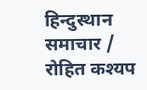हिन्दुस्थान समाचार / रोहित कश्यप